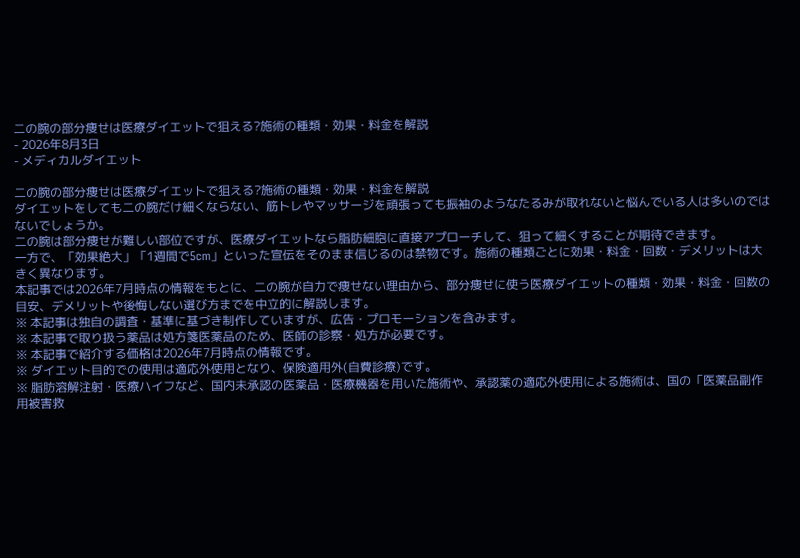二の腕の部分痩せは医療ダイエットで狙える?施術の種類・効果・料金を解説
- 2026年8月3日
- メディカルダイエット

二の腕の部分痩せは医療ダイエットで狙える?施術の種類・効果・料金を解説
ダイエットをしても二の腕だけ細くならない、筋トレやマッサージを頑張っても振袖のようなたるみが取れないと悩んでいる人は多いのではないでしょうか。
二の腕は部分痩せが難しい部位ですが、医療ダイエットなら脂肪細胞に直接アプローチして、狙って細くすることが期待できます。
一方で、「効果絶大」「1週間で5cm」といった宣伝をそのまま信じるのは禁物です。施術の種類ごとに効果・料金・回数・デメリットは大きく異なります。
本記事では2026年7月時点の情報をもとに、二の腕が自力で痩せない理由から、部分痩せに使う医療ダイエットの種類・効果・料金・回数の目安、デメリットや後悔しない選び方までを中立的に解説します。
※ 本記事は独自の調査・基準に基づき制作していますが、広告・プロモーションを含みます。
※ 本記事で取り扱う薬品は処方箋医薬品のため、医師の診察・処方が必要です。
※ 本記事で紹介する価格は2026年7月時点の情報です。
※ ダイエット目的での使用は適応外使用となり、保険適用外(自費診療)です。
※ 脂肪溶解注射・医療ハイフなど、国内未承認の医薬品・医療機器を用いた施術や、承認薬の適応外使用による施術は、国の「医薬品副作用被害救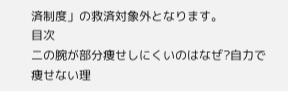済制度」の救済対象外となります。
目次
二の腕が部分痩せしにくいのはなぜ?自力で痩せない理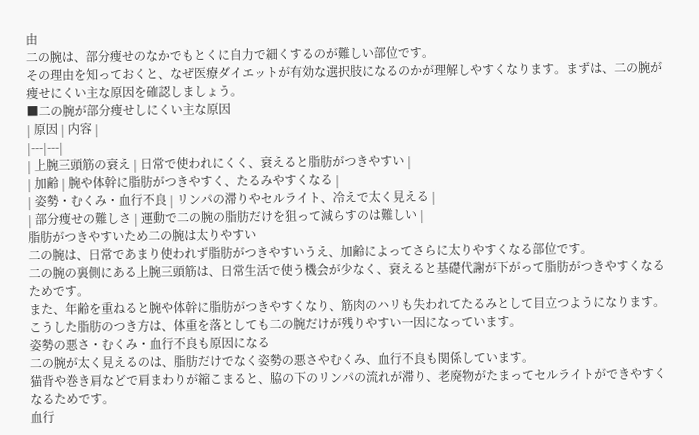由
二の腕は、部分痩せのなかでもとくに自力で細くするのが難しい部位です。
その理由を知っておくと、なぜ医療ダイエットが有効な選択肢になるのかが理解しやすくなります。まずは、二の腕が痩せにくい主な原因を確認しましょう。
■二の腕が部分痩せしにくい主な原因
| 原因 | 内容 |
|---|---|
| 上腕三頭筋の衰え | 日常で使われにくく、衰えると脂肪がつきやすい |
| 加齢 | 腕や体幹に脂肪がつきやすく、たるみやすくなる |
| 姿勢・むくみ・血行不良 | リンパの滞りやセルライト、冷えで太く見える |
| 部分痩せの難しさ | 運動で二の腕の脂肪だけを狙って減らすのは難しい |
脂肪がつきやすいため二の腕は太りやすい
二の腕は、日常であまり使われず脂肪がつきやすいうえ、加齢によってさらに太りやすくなる部位です。
二の腕の裏側にある上腕三頭筋は、日常生活で使う機会が少なく、衰えると基礎代謝が下がって脂肪がつきやすくなるためです。
また、年齢を重ねると腕や体幹に脂肪がつきやすくなり、筋肉のハリも失われてたるみとして目立つようになります。こうした脂肪のつき方は、体重を落としても二の腕だけが残りやすい一因になっています。
姿勢の悪さ・むくみ・血行不良も原因になる
二の腕が太く見えるのは、脂肪だけでなく姿勢の悪さやむくみ、血行不良も関係しています。
猫背や巻き肩などで肩まわりが縮こまると、脇の下のリンパの流れが滞り、老廃物がたまってセルライトができやすくなるためです。
血行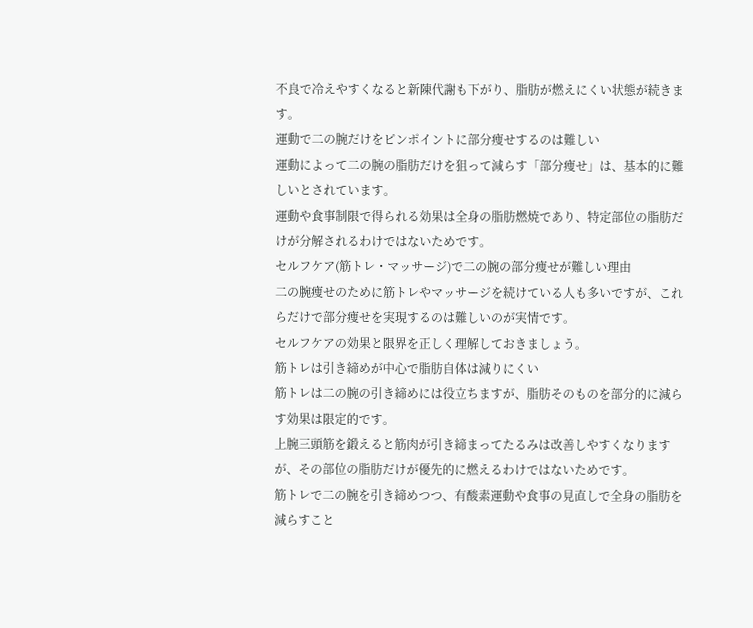不良で冷えやすくなると新陳代謝も下がり、脂肪が燃えにくい状態が続きます。
運動で二の腕だけをピンポイントに部分痩せするのは難しい
運動によって二の腕の脂肪だけを狙って減らす「部分痩せ」は、基本的に難しいとされています。
運動や食事制限で得られる効果は全身の脂肪燃焼であり、特定部位の脂肪だけが分解されるわけではないためです。
セルフケア(筋トレ・マッサージ)で二の腕の部分痩せが難しい理由
二の腕痩せのために筋トレやマッサージを続けている人も多いですが、これらだけで部分痩せを実現するのは難しいのが実情です。
セルフケアの効果と限界を正しく理解しておきましょう。
筋トレは引き締めが中心で脂肪自体は減りにくい
筋トレは二の腕の引き締めには役立ちますが、脂肪そのものを部分的に減らす効果は限定的です。
上腕三頭筋を鍛えると筋肉が引き締まってたるみは改善しやすくなりますが、その部位の脂肪だけが優先的に燃えるわけではないためです。
筋トレで二の腕を引き締めつつ、有酸素運動や食事の見直しで全身の脂肪を減らすこと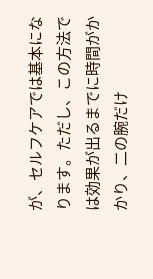が、セルフケアでは基本になります。ただし、この方法では効果が出るまでに時間がかかり、二の腕だけ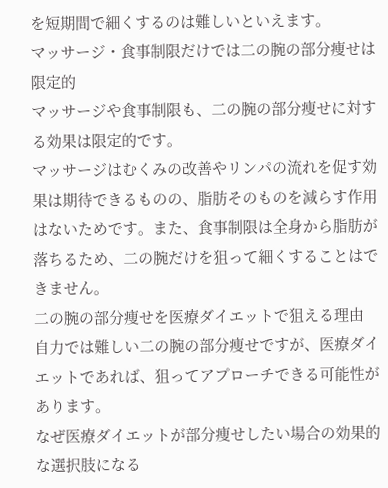を短期間で細くするのは難しいといえます。
マッサージ・食事制限だけでは二の腕の部分痩せは限定的
マッサージや食事制限も、二の腕の部分痩せに対する効果は限定的です。
マッサージはむくみの改善やリンパの流れを促す効果は期待できるものの、脂肪そのものを減らす作用はないためです。また、食事制限は全身から脂肪が落ちるため、二の腕だけを狙って細くすることはできません。
二の腕の部分痩せを医療ダイエットで狙える理由
自力では難しい二の腕の部分痩せですが、医療ダイエットであれば、狙ってアプローチできる可能性があります。
なぜ医療ダイエットが部分痩せしたい場合の効果的な選択肢になる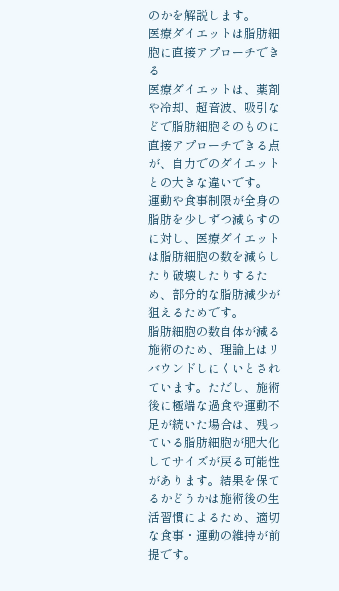のかを解説します。
医療ダイエットは脂肪細胞に直接アプローチできる
医療ダイエットは、薬剤や冷却、超音波、吸引などで脂肪細胞そのものに直接アプローチできる点が、自力でのダイエットとの大きな違いです。
運動や食事制限が全身の脂肪を少しずつ減らすのに対し、医療ダイエットは脂肪細胞の数を減らしたり破壊したりするため、部分的な脂肪減少が狙えるためです。
脂肪細胞の数自体が減る施術のため、理論上はリバウンドしにくいとされています。ただし、施術後に極端な過食や運動不足が続いた場合は、残っている脂肪細胞が肥大化してサイズが戻る可能性があります。結果を保てるかどうかは施術後の生活習慣によるため、適切な食事・運動の維持が前提です。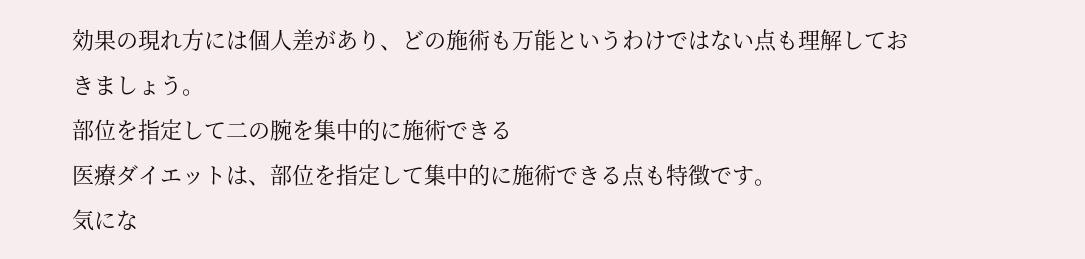効果の現れ方には個人差があり、どの施術も万能というわけではない点も理解しておきましょう。
部位を指定して二の腕を集中的に施術できる
医療ダイエットは、部位を指定して集中的に施術できる点も特徴です。
気にな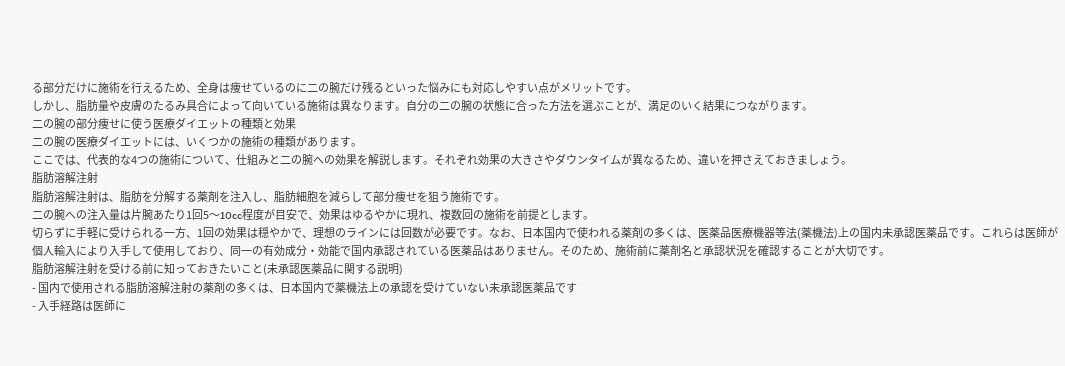る部分だけに施術を行えるため、全身は痩せているのに二の腕だけ残るといった悩みにも対応しやすい点がメリットです。
しかし、脂肪量や皮膚のたるみ具合によって向いている施術は異なります。自分の二の腕の状態に合った方法を選ぶことが、満足のいく結果につながります。
二の腕の部分痩せに使う医療ダイエットの種類と効果
二の腕の医療ダイエットには、いくつかの施術の種類があります。
ここでは、代表的な4つの施術について、仕組みと二の腕への効果を解説します。それぞれ効果の大きさやダウンタイムが異なるため、違いを押さえておきましょう。
脂肪溶解注射
脂肪溶解注射は、脂肪を分解する薬剤を注入し、脂肪細胞を減らして部分痩せを狙う施術です。
二の腕への注入量は片腕あたり1回5〜10cc程度が目安で、効果はゆるやかに現れ、複数回の施術を前提とします。
切らずに手軽に受けられる一方、1回の効果は穏やかで、理想のラインには回数が必要です。なお、日本国内で使われる薬剤の多くは、医薬品医療機器等法(薬機法)上の国内未承認医薬品です。これらは医師が個人輸入により入手して使用しており、同一の有効成分・効能で国内承認されている医薬品はありません。そのため、施術前に薬剤名と承認状況を確認することが大切です。
脂肪溶解注射を受ける前に知っておきたいこと(未承認医薬品に関する説明)
- 国内で使用される脂肪溶解注射の薬剤の多くは、日本国内で薬機法上の承認を受けていない未承認医薬品です
- 入手経路は医師に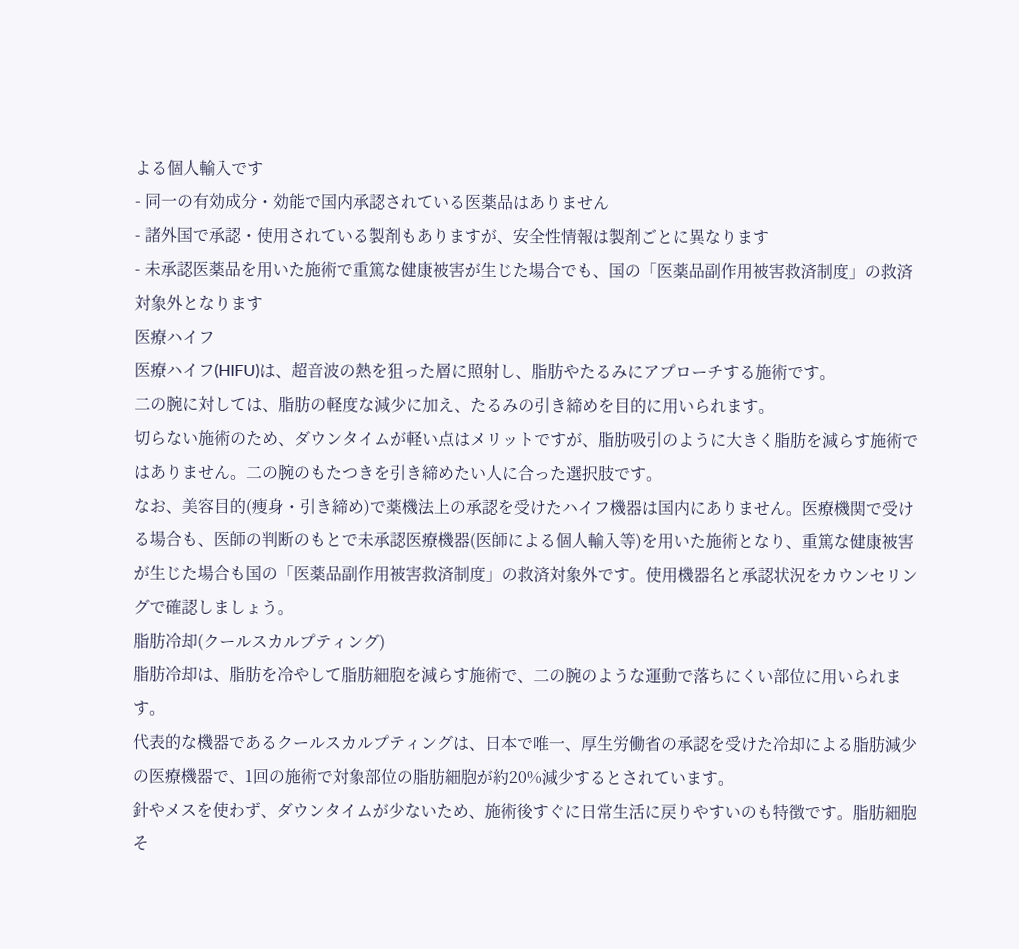よる個人輸入です
- 同一の有効成分・効能で国内承認されている医薬品はありません
- 諸外国で承認・使用されている製剤もありますが、安全性情報は製剤ごとに異なります
- 未承認医薬品を用いた施術で重篤な健康被害が生じた場合でも、国の「医薬品副作用被害救済制度」の救済対象外となります
医療ハイフ
医療ハイフ(HIFU)は、超音波の熱を狙った層に照射し、脂肪やたるみにアプローチする施術です。
二の腕に対しては、脂肪の軽度な減少に加え、たるみの引き締めを目的に用いられます。
切らない施術のため、ダウンタイムが軽い点はメリットですが、脂肪吸引のように大きく脂肪を減らす施術ではありません。二の腕のもたつきを引き締めたい人に合った選択肢です。
なお、美容目的(痩身・引き締め)で薬機法上の承認を受けたハイフ機器は国内にありません。医療機関で受ける場合も、医師の判断のもとで未承認医療機器(医師による個人輸入等)を用いた施術となり、重篤な健康被害が生じた場合も国の「医薬品副作用被害救済制度」の救済対象外です。使用機器名と承認状況をカウンセリングで確認しましょう。
脂肪冷却(クールスカルプティング)
脂肪冷却は、脂肪を冷やして脂肪細胞を減らす施術で、二の腕のような運動で落ちにくい部位に用いられます。
代表的な機器であるクールスカルプティングは、日本で唯一、厚生労働省の承認を受けた冷却による脂肪減少の医療機器で、1回の施術で対象部位の脂肪細胞が約20%減少するとされています。
針やメスを使わず、ダウンタイムが少ないため、施術後すぐに日常生活に戻りやすいのも特徴です。脂肪細胞そ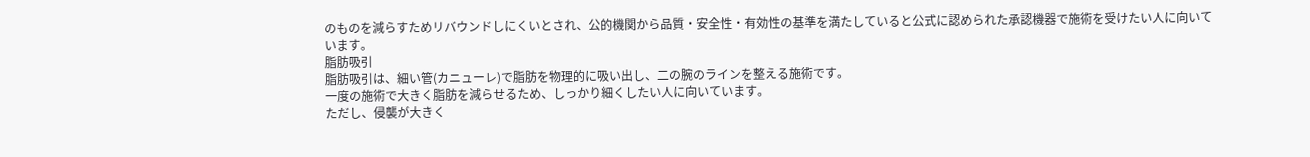のものを減らすためリバウンドしにくいとされ、公的機関から品質・安全性・有効性の基準を満たしていると公式に認められた承認機器で施術を受けたい人に向いています。
脂肪吸引
脂肪吸引は、細い管(カニューレ)で脂肪を物理的に吸い出し、二の腕のラインを整える施術です。
一度の施術で大きく脂肪を減らせるため、しっかり細くしたい人に向いています。
ただし、侵襲が大きく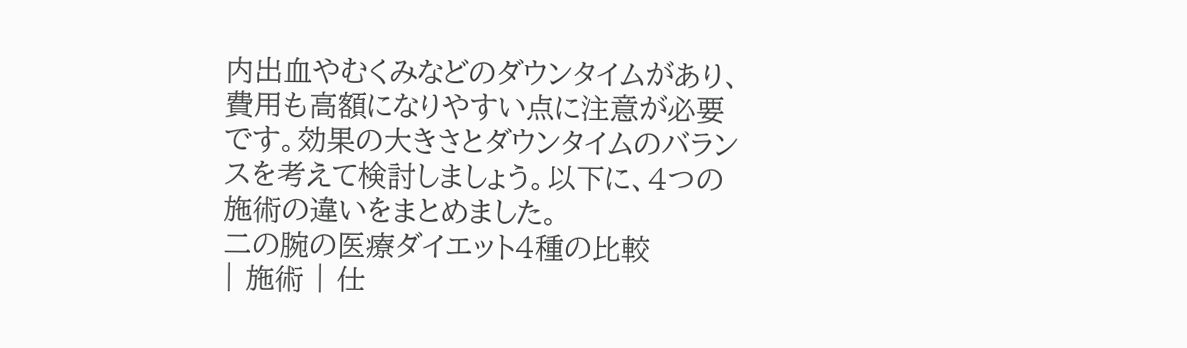内出血やむくみなどのダウンタイムがあり、費用も高額になりやすい点に注意が必要です。効果の大きさとダウンタイムのバランスを考えて検討しましょう。以下に、4つの施術の違いをまとめました。
二の腕の医療ダイエット4種の比較
| 施術 | 仕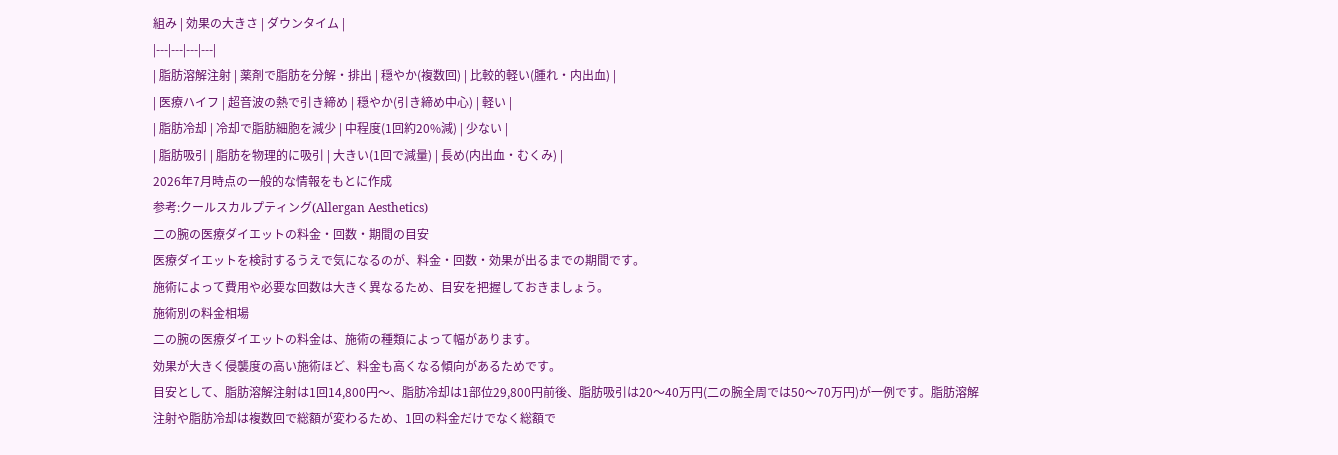組み | 効果の大きさ | ダウンタイム |
|---|---|---|---|
| 脂肪溶解注射 | 薬剤で脂肪を分解・排出 | 穏やか(複数回) | 比較的軽い(腫れ・内出血) |
| 医療ハイフ | 超音波の熱で引き締め | 穏やか(引き締め中心) | 軽い |
| 脂肪冷却 | 冷却で脂肪細胞を減少 | 中程度(1回約20%減) | 少ない |
| 脂肪吸引 | 脂肪を物理的に吸引 | 大きい(1回で減量) | 長め(内出血・むくみ) |
2026年7月時点の一般的な情報をもとに作成
参考:クールスカルプティング(Allergan Aesthetics)
二の腕の医療ダイエットの料金・回数・期間の目安
医療ダイエットを検討するうえで気になるのが、料金・回数・効果が出るまでの期間です。
施術によって費用や必要な回数は大きく異なるため、目安を把握しておきましょう。
施術別の料金相場
二の腕の医療ダイエットの料金は、施術の種類によって幅があります。
効果が大きく侵襲度の高い施術ほど、料金も高くなる傾向があるためです。
目安として、脂肪溶解注射は1回14,800円〜、脂肪冷却は1部位29,800円前後、脂肪吸引は20〜40万円(二の腕全周では50〜70万円)が一例です。脂肪溶解注射や脂肪冷却は複数回で総額が変わるため、1回の料金だけでなく総額で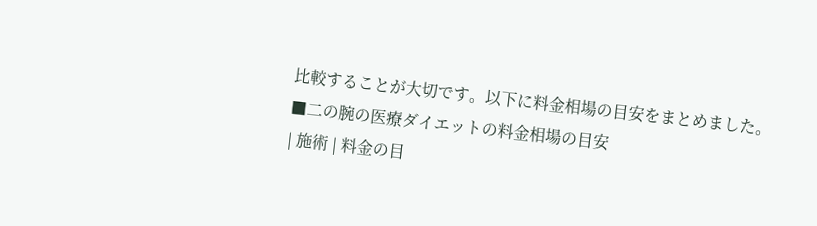比較することが大切です。以下に料金相場の目安をまとめました。
■二の腕の医療ダイエットの料金相場の目安
| 施術 | 料金の目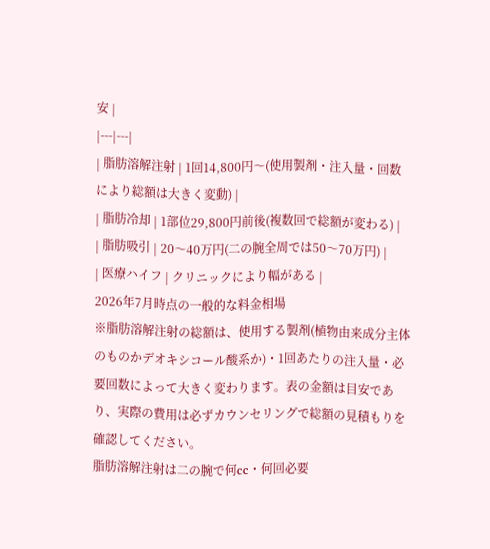安 |
|---|---|
| 脂肪溶解注射 | 1回14,800円〜(使用製剤・注入量・回数により総額は大きく変動) |
| 脂肪冷却 | 1部位29,800円前後(複数回で総額が変わる) |
| 脂肪吸引 | 20〜40万円(二の腕全周では50〜70万円) |
| 医療ハイフ | クリニックにより幅がある |
2026年7月時点の一般的な料金相場
※脂肪溶解注射の総額は、使用する製剤(植物由来成分主体のものかデオキシコール酸系か)・1回あたりの注入量・必要回数によって大きく変わります。表の金額は目安であり、実際の費用は必ずカウンセリングで総額の見積もりを確認してください。
脂肪溶解注射は二の腕で何cc・何回必要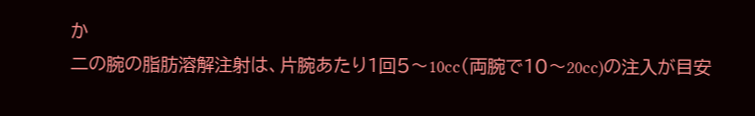か
二の腕の脂肪溶解注射は、片腕あたり1回5〜10cc(両腕で10〜20cc)の注入が目安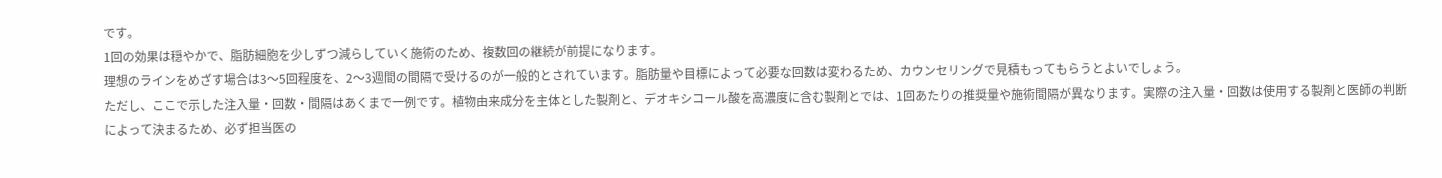です。
1回の効果は穏やかで、脂肪細胞を少しずつ減らしていく施術のため、複数回の継続が前提になります。
理想のラインをめざす場合は3〜5回程度を、2〜3週間の間隔で受けるのが一般的とされています。脂肪量や目標によって必要な回数は変わるため、カウンセリングで見積もってもらうとよいでしょう。
ただし、ここで示した注入量・回数・間隔はあくまで一例です。植物由来成分を主体とした製剤と、デオキシコール酸を高濃度に含む製剤とでは、1回あたりの推奨量や施術間隔が異なります。実際の注入量・回数は使用する製剤と医師の判断によって決まるため、必ず担当医の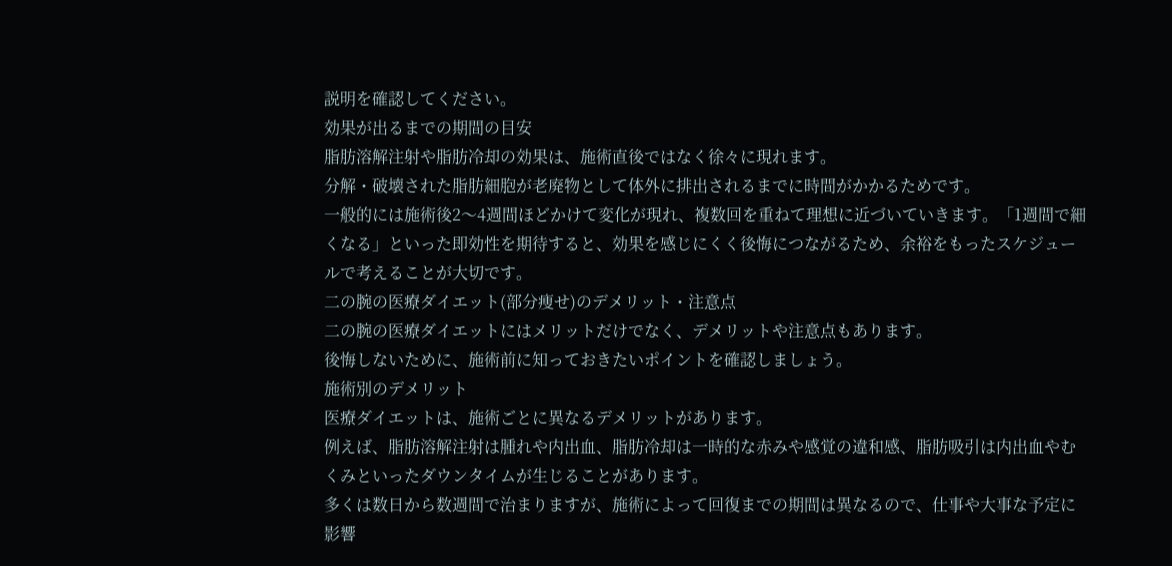説明を確認してください。
効果が出るまでの期間の目安
脂肪溶解注射や脂肪冷却の効果は、施術直後ではなく徐々に現れます。
分解・破壊された脂肪細胞が老廃物として体外に排出されるまでに時間がかかるためです。
一般的には施術後2〜4週間ほどかけて変化が現れ、複数回を重ねて理想に近づいていきます。「1週間で細くなる」といった即効性を期待すると、効果を感じにくく後悔につながるため、余裕をもったスケジュールで考えることが大切です。
二の腕の医療ダイエット(部分痩せ)のデメリット・注意点
二の腕の医療ダイエットにはメリットだけでなく、デメリットや注意点もあります。
後悔しないために、施術前に知っておきたいポイントを確認しましょう。
施術別のデメリット
医療ダイエットは、施術ごとに異なるデメリットがあります。
例えば、脂肪溶解注射は腫れや内出血、脂肪冷却は一時的な赤みや感覚の違和感、脂肪吸引は内出血やむくみといったダウンタイムが生じることがあります。
多くは数日から数週間で治まりますが、施術によって回復までの期間は異なるので、仕事や大事な予定に影響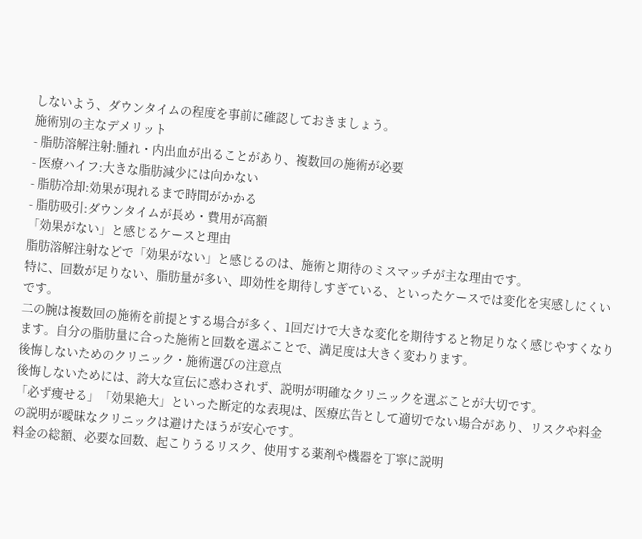しないよう、ダウンタイムの程度を事前に確認しておきましょう。
施術別の主なデメリット
- 脂肪溶解注射:腫れ・内出血が出ることがあり、複数回の施術が必要
- 医療ハイフ:大きな脂肪減少には向かない
- 脂肪冷却:効果が現れるまで時間がかかる
- 脂肪吸引:ダウンタイムが長め・費用が高額
「効果がない」と感じるケースと理由
脂肪溶解注射などで「効果がない」と感じるのは、施術と期待のミスマッチが主な理由です。
特に、回数が足りない、脂肪量が多い、即効性を期待しすぎている、といったケースでは変化を実感しにくいです。
二の腕は複数回の施術を前提とする場合が多く、1回だけで大きな変化を期待すると物足りなく感じやすくなります。自分の脂肪量に合った施術と回数を選ぶことで、満足度は大きく変わります。
後悔しないためのクリニック・施術選びの注意点
後悔しないためには、誇大な宣伝に惑わされず、説明が明確なクリニックを選ぶことが大切です。
「必ず痩せる」「効果絶大」といった断定的な表現は、医療広告として適切でない場合があり、リスクや料金の説明が曖昧なクリニックは避けたほうが安心です。
料金の総額、必要な回数、起こりうるリスク、使用する薬剤や機器を丁寧に説明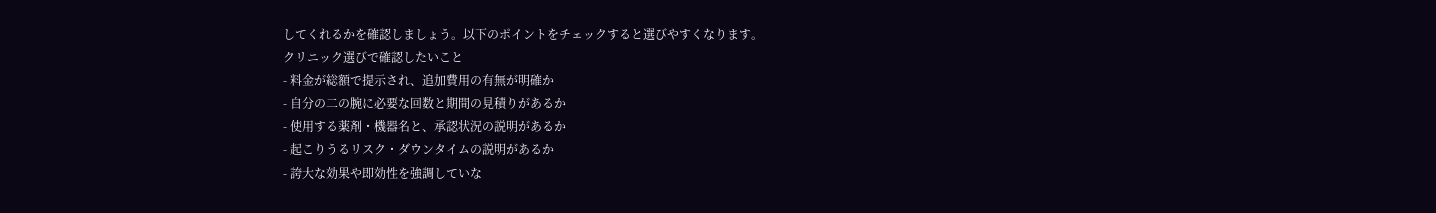してくれるかを確認しましょう。以下のポイントをチェックすると選びやすくなります。
クリニック選びで確認したいこと
- 料金が総額で提示され、追加費用の有無が明確か
- 自分の二の腕に必要な回数と期間の見積りがあるか
- 使用する薬剤・機器名と、承認状況の説明があるか
- 起こりうるリスク・ダウンタイムの説明があるか
- 誇大な効果や即効性を強調していな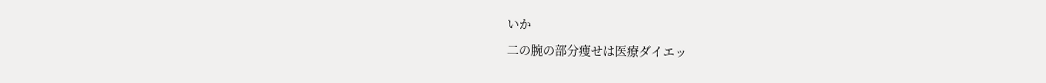いか
二の腕の部分痩せは医療ダイエッ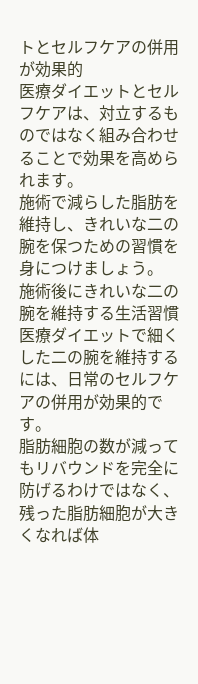トとセルフケアの併用が効果的
医療ダイエットとセルフケアは、対立するものではなく組み合わせることで効果を高められます。
施術で減らした脂肪を維持し、きれいな二の腕を保つための習慣を身につけましょう。
施術後にきれいな二の腕を維持する生活習慣
医療ダイエットで細くした二の腕を維持するには、日常のセルフケアの併用が効果的です。
脂肪細胞の数が減ってもリバウンドを完全に防げるわけではなく、残った脂肪細胞が大きくなれば体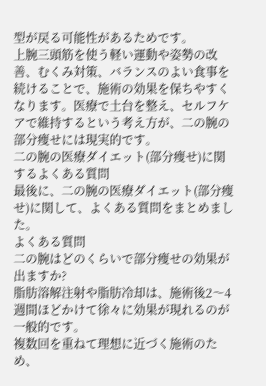型が戻る可能性があるためです。
上腕三頭筋を使う軽い運動や姿勢の改善、むくみ対策、バランスのよい食事を続けることで、施術の効果を保ちやすくなります。医療で土台を整え、セルフケアで維持するという考え方が、二の腕の部分痩せには現実的です。
二の腕の医療ダイエット(部分痩せ)に関するよくある質問
最後に、二の腕の医療ダイエット(部分痩せ)に関して、よくある質問をまとめました。
よくある質問
二の腕はどのくらいで部分痩せの効果が出ますか?
脂肪溶解注射や脂肪冷却は、施術後2〜4週間ほどかけて徐々に効果が現れるのが一般的です。
複数回を重ねて理想に近づく施術のため、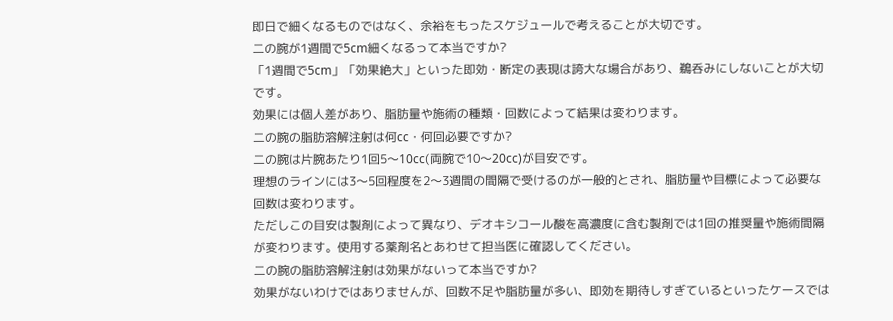即日で細くなるものではなく、余裕をもったスケジュールで考えることが大切です。
二の腕が1週間で5cm細くなるって本当ですか?
「1週間で5cm」「効果絶大」といった即効・断定の表現は誇大な場合があり、鵜呑みにしないことが大切です。
効果には個人差があり、脂肪量や施術の種類・回数によって結果は変わります。
二の腕の脂肪溶解注射は何cc・何回必要ですか?
二の腕は片腕あたり1回5〜10cc(両腕で10〜20cc)が目安です。
理想のラインには3〜5回程度を2〜3週間の間隔で受けるのが一般的とされ、脂肪量や目標によって必要な回数は変わります。
ただしこの目安は製剤によって異なり、デオキシコール酸を高濃度に含む製剤では1回の推奨量や施術間隔が変わります。使用する薬剤名とあわせて担当医に確認してください。
二の腕の脂肪溶解注射は効果がないって本当ですか?
効果がないわけではありませんが、回数不足や脂肪量が多い、即効を期待しすぎているといったケースでは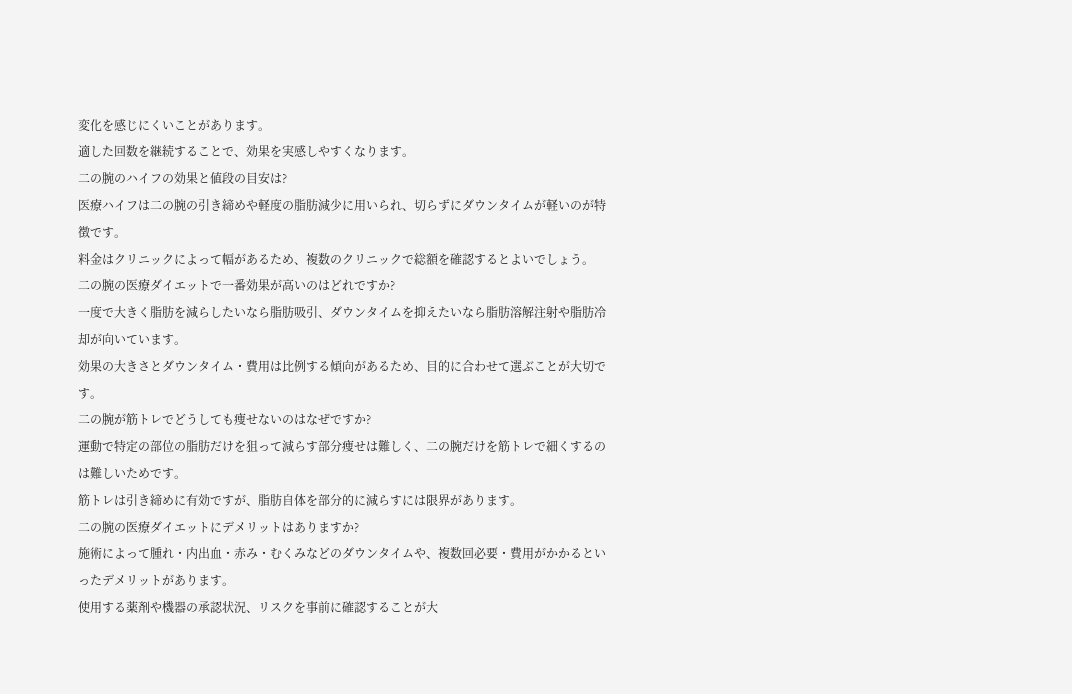変化を感じにくいことがあります。
適した回数を継続することで、効果を実感しやすくなります。
二の腕のハイフの効果と値段の目安は?
医療ハイフは二の腕の引き締めや軽度の脂肪減少に用いられ、切らずにダウンタイムが軽いのが特徴です。
料金はクリニックによって幅があるため、複数のクリニックで総額を確認するとよいでしょう。
二の腕の医療ダイエットで一番効果が高いのはどれですか?
一度で大きく脂肪を減らしたいなら脂肪吸引、ダウンタイムを抑えたいなら脂肪溶解注射や脂肪冷却が向いています。
効果の大きさとダウンタイム・費用は比例する傾向があるため、目的に合わせて選ぶことが大切です。
二の腕が筋トレでどうしても痩せないのはなぜですか?
運動で特定の部位の脂肪だけを狙って減らす部分痩せは難しく、二の腕だけを筋トレで細くするのは難しいためです。
筋トレは引き締めに有効ですが、脂肪自体を部分的に減らすには限界があります。
二の腕の医療ダイエットにデメリットはありますか?
施術によって腫れ・内出血・赤み・むくみなどのダウンタイムや、複数回必要・費用がかかるといったデメリットがあります。
使用する薬剤や機器の承認状況、リスクを事前に確認することが大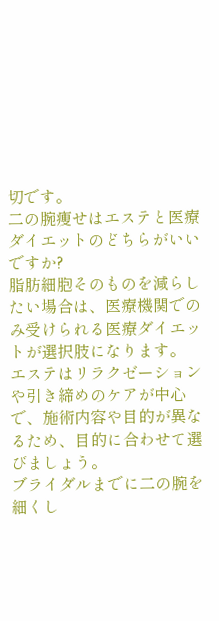切です。
二の腕痩せはエステと医療ダイエットのどちらがいいですか?
脂肪細胞そのものを減らしたい場合は、医療機関でのみ受けられる医療ダイエットが選択肢になります。
エステはリラクゼーションや引き締めのケアが中心で、施術内容や目的が異なるため、目的に合わせて選びましょう。
ブライダルまでに二の腕を細くし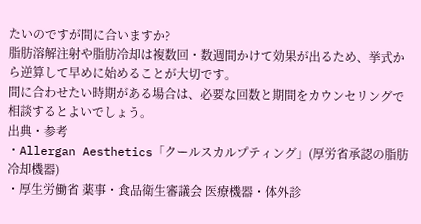たいのですが間に合いますか?
脂肪溶解注射や脂肪冷却は複数回・数週間かけて効果が出るため、挙式から逆算して早めに始めることが大切です。
間に合わせたい時期がある場合は、必要な回数と期間をカウンセリングで相談するとよいでしょう。
出典・参考
・Allergan Aesthetics「クールスカルプティング」(厚労省承認の脂肪冷却機器)
・厚生労働省 薬事・食品衛生審議会 医療機器・体外診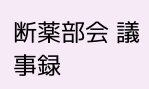断薬部会 議事録